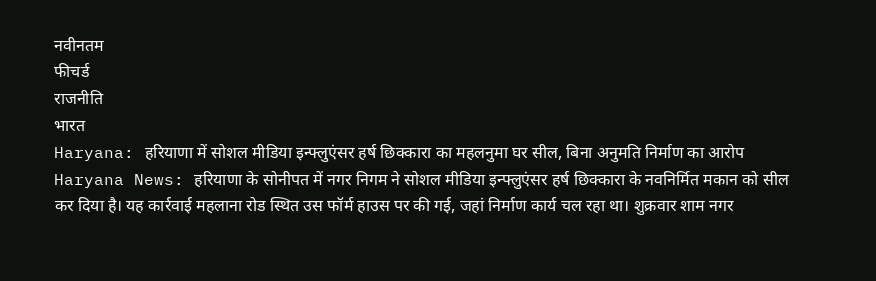नवीनतम
फीचर्ड
राजनीति
भारत
Haryana: हरियाणा में सोशल मीडिया इन्फ्लुएंसर हर्ष छिक्कारा का महलनुमा घर सील, बिना अनुमति निर्माण का आरोप
Haryana News: हरियाणा के सोनीपत में नगर निगम ने सोशल मीडिया इन्फ्लुएंसर हर्ष छिक्कारा के नवनिर्मित मकान को सील कर दिया है। यह कार्रवाई महलाना रोड स्थित उस फॉर्म हाउस पर की गई, जहां निर्माण कार्य चल रहा था। शुक्रवार शाम नगर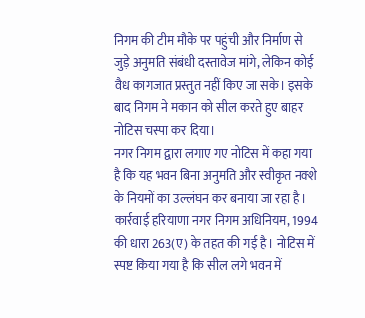निगम की टीम मौके पर पहुंची और निर्माण से जुड़े अनुमति संबंधी दस्तावेज मांगे, लेकिन कोई वैध कागजात प्रस्तुत नहीं किए जा सके। इसके बाद निगम ने मकान को सील करते हुए बाहर नोटिस चस्पा कर दिया।
नगर निगम द्वारा लगाए गए नोटिस में कहा गया है कि यह भवन बिना अनुमति और स्वीकृत नक्शे के नियमों का उल्लंघन कर बनाया जा रहा है। कार्रवाई हरियाणा नगर निगम अधिनियम, 1994 की धारा 263(ए) के तहत की गई है। नोटिस में स्पष्ट किया गया है कि सील लगे भवन में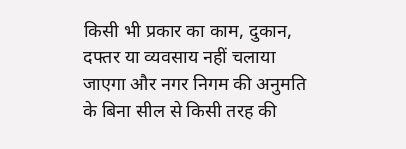किसी भी प्रकार का काम, दुकान, दफ्तर या व्यवसाय नहीं चलाया जाएगा और नगर निगम की अनुमति के बिना सील से किसी तरह की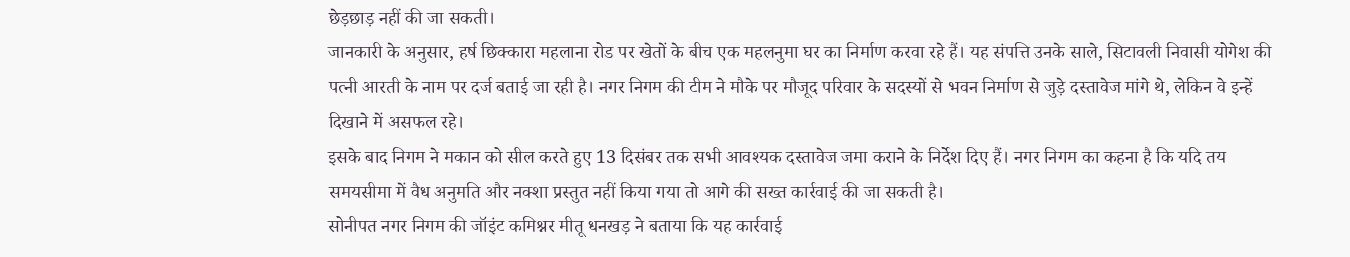छेड़छाड़ नहीं की जा सकती।
जानकारी के अनुसार, हर्ष छिक्कारा महलाना रोड पर खेतों के बीच एक महलनुमा घर का निर्माण करवा रहे हैं। यह संपत्ति उनके साले, सिटावली निवासी योगेश की पत्नी आरती के नाम पर दर्ज बताई जा रही है। नगर निगम की टीम ने मौके पर मौजूद परिवार के सदस्यों से भवन निर्माण से जुड़े दस्तावेज मांगे थे, लेकिन वे इन्हें दिखाने में असफल रहे।
इसके बाद निगम ने मकान को सील करते हुए 13 दिसंबर तक सभी आवश्यक दस्तावेज जमा कराने के निर्देश दिए हैं। नगर निगम का कहना है कि यदि तय समयसीमा में वैध अनुमति और नक्शा प्रस्तुत नहीं किया गया तो आगे की सख्त कार्रवाई की जा सकती है।
सोनीपत नगर निगम की जॉइंट कमिश्नर मीतू धनखड़ ने बताया कि यह कार्रवाई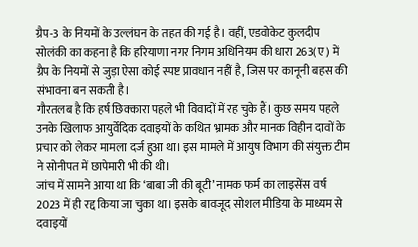ग्रैप-3 के नियमों के उल्लंघन के तहत की गई है। वहीं, एडवोकेट कुलदीप सोलंकी का कहना है कि हरियाणा नगर निगम अधिनियम की धारा 263(ए) में ग्रैप के नियमों से जुड़ा ऐसा कोई स्पष्ट प्रावधान नहीं है, जिस पर कानूनी बहस की संभावना बन सकती है।
गौरतलब है कि हर्ष छिक्कारा पहले भी विवादों में रह चुके हैं। कुछ समय पहले उनके खिलाफ आयुर्वेदिक दवाइयों के कथित भ्रामक और मानक विहीन दावों के प्रचार को लेकर मामला दर्ज हुआ था। इस मामले में आयुष विभाग की संयुक्त टीम ने सोनीपत में छापेमारी भी की थी।
जांच में सामने आया था कि ‘बाबा जी की बूटी’ नामक फर्म का लाइसेंस वर्ष 2023 में ही रद्द किया जा चुका था। इसके बावजूद सोशल मीडिया के माध्यम से दवाइयों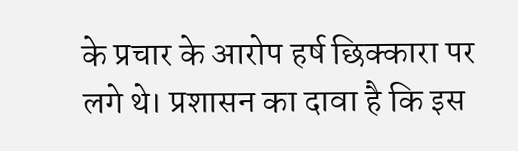के प्रचार के आरोप हर्ष छिक्कारा पर लगे थे। प्रशासन का दावा है कि इस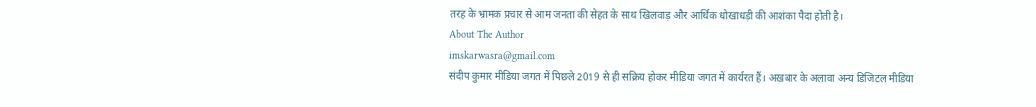तरह के भ्रामक प्रचार से आम जनता की सेहत के साथ खिलवाड़ और आर्थिक धोखाधड़ी की आशंका पैदा होती है।
About The Author
imskarwasra@gmail.com
संदीप कुमार मीडिया जगत में पिछले 2019 से ही सक्रिय होकर मीडिया जगत में कार्यरत हैं। अख़बार के अलावा अन्य डिजिटल मीडिया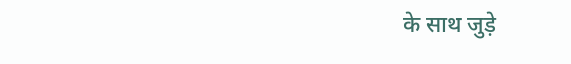के साथ जुड़े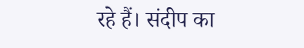रहे हैं। संदीप का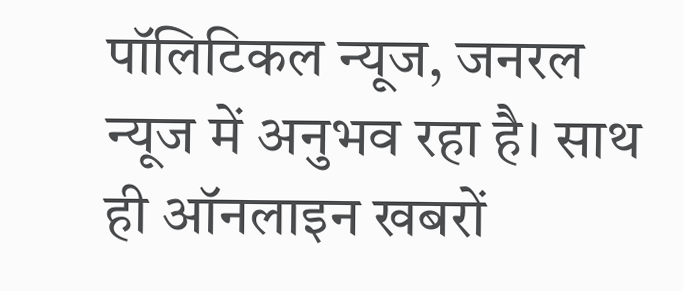पॉलिटिकल न्यूज, जनरल न्यूज में अनुभव रहा है। साथ ही ऑनलाइन खबरों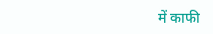में काफी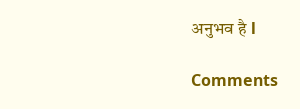अनुभव है l

Comments